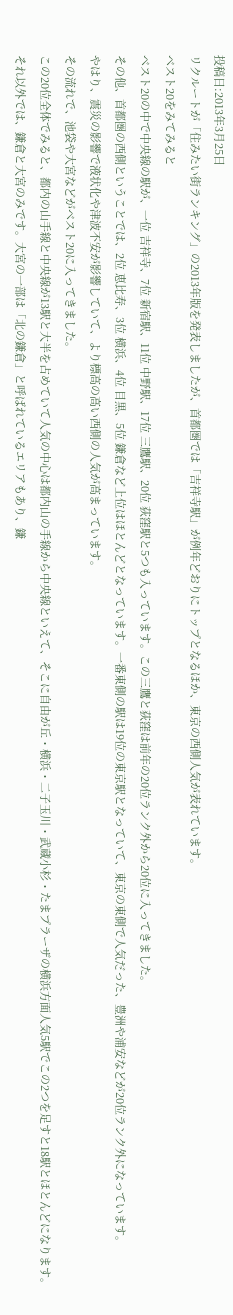投稿日:2013年3月25日
リクルートが「住みたい街ランキング」の2013年版を発表しましたが、首都圏では「吉祥寺駅」が例年どおりにトップとなるほか、東京の西側人気が表れています。
ベスト20をみてみると
ベスト20の中で中央線の駅が、一位 吉祥寺、7位 新宿駅、11位 中野駅、17位 三鷹駅、20位 荻窪駅と5つも入っています。この三鷹と荻窪は前年の20位ランク外から20位に入ってきました。
その他、首都圏の西側ということでは、2位 恵比寿、3位 横浜、4位 目黒、5位 鎌倉など上位はほとんどとなっています。一番東側の駅は19位の東京駅となっていて、東京の東側で人気だった、豊洲や浦安などが20位ランク外になっています。
やはり、震災の影響で液状化や津波不安が影響していて、より標高の高い西側の人気が高まっています。
その流れで、池袋や大宮などがベスト20に入ってきました。
この20位全体でみると、都内の山手線と中央線が13駅と大半を占めていて人気の中心は都内山の手線から中央線といえて、そこに自由が丘・横浜・二子玉川・武蔵小杉・たまプラーザの横浜方面人気5駅でこの2つを足すと18駅とほとんどになります。
それ以外では、鎌倉と大宮のみです。大宮の一部は「北の鎌倉」と呼ばれているエリアもあり、鎌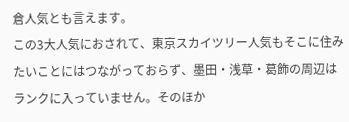倉人気とも言えます。
この3大人気におされて、東京スカイツリー人気もそこに住みたいことにはつながっておらず、墨田・浅草・葛飾の周辺はランクに入っていません。そのほか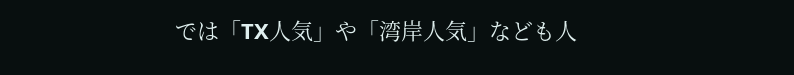では「TX人気」や「湾岸人気」なども人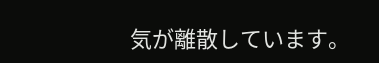気が離散しています。